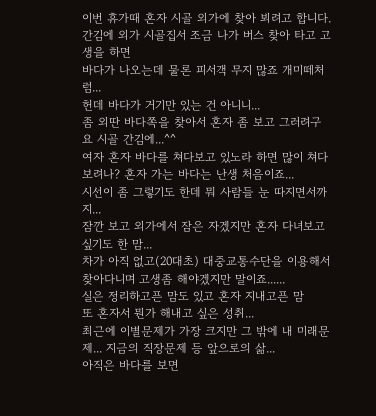이번 휴가때 혼자 시골 외가에 찾아 뵈려고 합니다.
간김에 외가 시골집서 조금 나가 버스 찾아 타고 고생을 하면
바다가 나오는데 물론 피서객 무지 많죠 개미떼처럼...
헌데 바다가 거기만 있는 건 아니니...
좀 외딴 바다쪽을 찾아서 혼자 좀 보고 그러려구요 시골 간김에...^^
여자 혼자 바다를 쳐다보고 있노라 하면 많이 쳐다보려나? 혼자 가는 바다는 난생 처음이죠...
시선이 좀 그렇기도 한데 뭐 사람들 눈 따지면서까지...
잠깐 보고 외가에서 잠은 자겠지만 혼자 다녀보고 싶기도 한 맘...
차가 아직 없고(20대초) 대중교통수단을 이용해서 찾아다니며 고생좀 해야겠지만 말이죠......
실은 정리하고픈 맘도 있고 혼자 지내고픈 맘
또 혼자서 뭔가 해내고 싶은 성취...
최근에 이별문제가 가장 크지만 그 밖에 내 미래문제... 지금의 직장문제 등 앞으로의 삶...
아직은 바다를 보면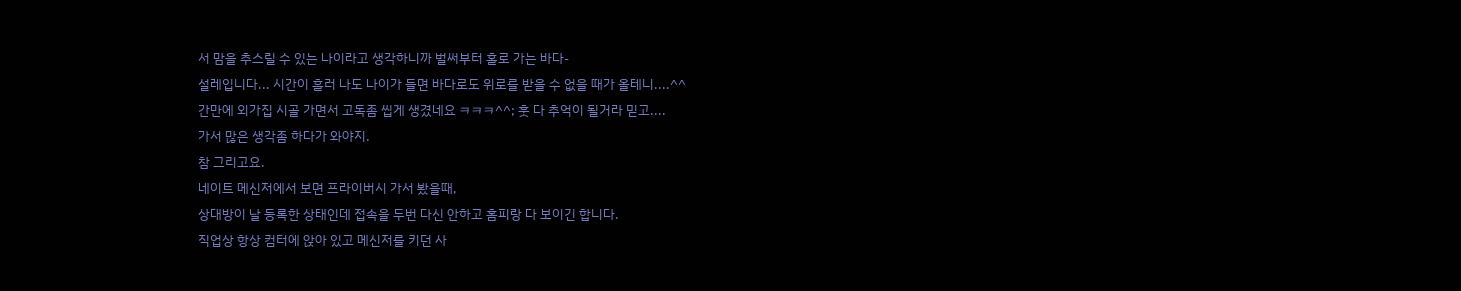서 맘을 추스릴 수 있는 나이라고 생각하니까 벌써부터 홀로 가는 바다-
설레입니다... 시간이 흘러 나도 나이가 들면 바다로도 위로를 받을 수 없을 때가 올테니....^^
간만에 외가집 시골 가면서 고독좀 씹게 생겼네요 ㅋㅋㅋ^^; 훗 다 추억이 될거라 믿고....
가서 많은 생각좀 하다가 와야지.
참 그리고요.
네이트 메신저에서 보면 프라이버시 가서 봤을때,
상대방이 날 등록한 상태인데 접속을 두번 다신 안하고 홈피랑 다 보이긴 합니다.
직업상 항상 컴터에 앉아 있고 메신저를 키던 사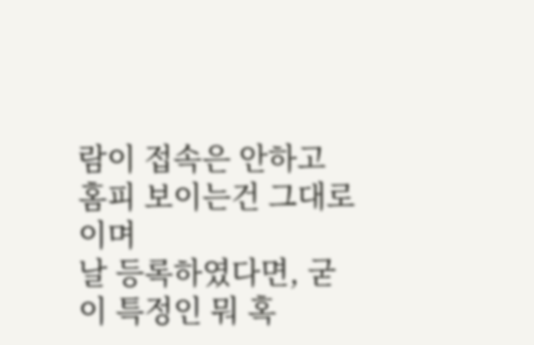람이 접속은 안하고 홈피 보이는건 그대로이며
날 등록하였다면, 굳이 특정인 뭐 혹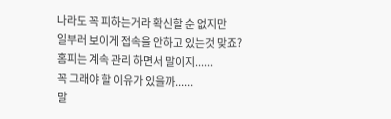나라도 꼭 피하는거라 확신할 순 없지만
일부러 보이게 접속을 안하고 있는것 맞죠?
홈피는 계속 관리 하면서 말이지......
꼭 그래야 할 이유가 있을까......
말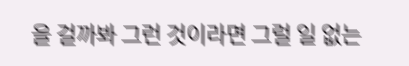을 걸까봐 그런 것이라면 그럴 일 없는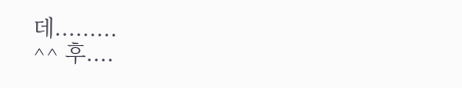데.........
^^ 후....